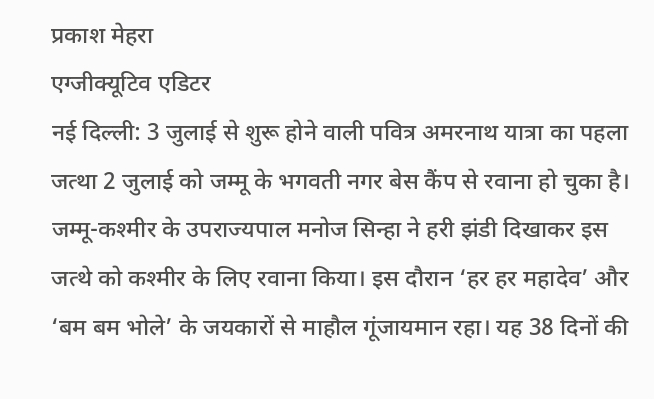प्रकाश मेहरा
एग्जीक्यूटिव एडिटर
नई दिल्ली: 3 जुलाई से शुरू होने वाली पवित्र अमरनाथ यात्रा का पहला जत्था 2 जुलाई को जम्मू के भगवती नगर बेस कैंप से रवाना हो चुका है। जम्मू-कश्मीर के उपराज्यपाल मनोज सिन्हा ने हरी झंडी दिखाकर इस जत्थे को कश्मीर के लिए रवाना किया। इस दौरान ‘हर हर महादेव’ और ‘बम बम भोले’ के जयकारों से माहौल गूंजायमान रहा। यह 38 दिनों की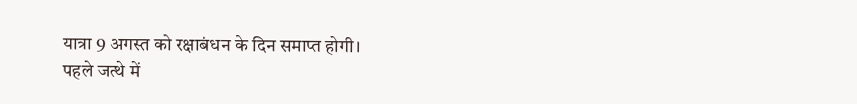यात्रा 9 अगस्त को रक्षाबंधन के दिन समाप्त होगी।
पहले जत्थे में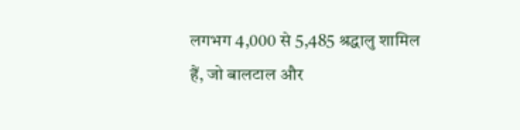लगभग 4,000 से 5,485 श्रद्धालु शामिल हैं, जो बालटाल और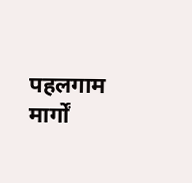पहलगाम मार्गों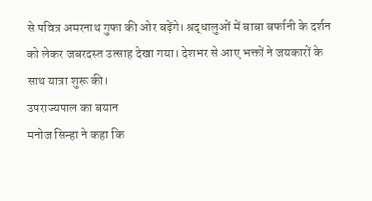से पवित्र अमरनाथ गुफा की ओर बढ़ेंगे। श्रद्धालुओं में बाबा बर्फानी के दर्शन को लेकर जबरदस्त उत्साह देखा गया। देशभर से आए भक्तों ने जयकारों के साथ यात्रा शुरू की।
उपराज्यपाल का बयान
मनोज सिन्हा ने कहा कि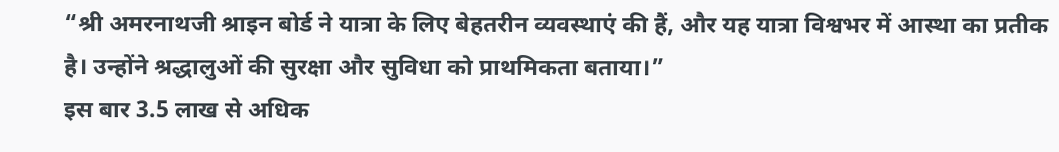“श्री अमरनाथजी श्राइन बोर्ड ने यात्रा के लिए बेहतरीन व्यवस्थाएं की हैं, और यह यात्रा विश्वभर में आस्था का प्रतीक है। उन्होंने श्रद्धालुओं की सुरक्षा और सुविधा को प्राथमिकता बताया।”
इस बार 3.5 लाख से अधिक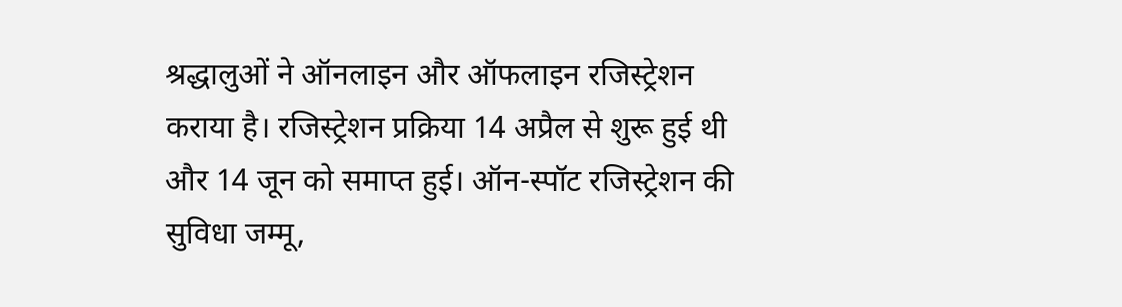श्रद्धालुओं ने ऑनलाइन और ऑफलाइन रजिस्ट्रेशन कराया है। रजिस्ट्रेशन प्रक्रिया 14 अप्रैल से शुरू हुई थी और 14 जून को समाप्त हुई। ऑन-स्पॉट रजिस्ट्रेशन की सुविधा जम्मू,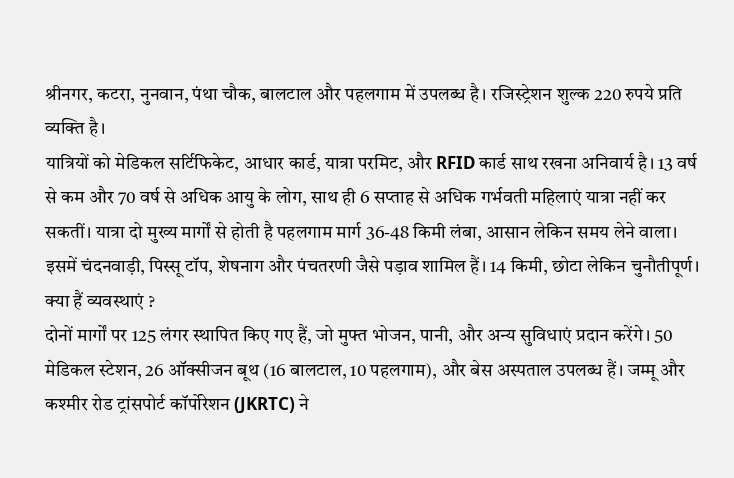श्रीनगर, कटरा, नुनवान, पंथा चौक, बालटाल और पहलगाम में उपलब्ध है। रजिस्ट्रेशन शुल्क 220 रुपये प्रति व्यक्ति है।
यात्रियों को मेडिकल सर्टिफिकेट, आधार कार्ड, यात्रा परमिट, और RFID कार्ड साथ रखना अनिवार्य है। 13 वर्ष से कम और 70 वर्ष से अधिक आयु के लोग, साथ ही 6 सप्ताह से अधिक गर्भवती महिलाएं यात्रा नहीं कर सकतीं। यात्रा दो मुख्य मार्गों से होती है पहलगाम मार्ग 36-48 किमी लंबा, आसान लेकिन समय लेने वाला। इसमें चंदनवाड़ी, पिस्सू टॉप, शेषनाग और पंचतरणी जैसे पड़ाव शामिल हैं। 14 किमी, छोटा लेकिन चुनौतीपूर्ण।
क्या हैं व्यवस्थाएं ?
दोनों मार्गों पर 125 लंगर स्थापित किए गए हैं, जो मुफ्त भोजन, पानी, और अन्य सुविधाएं प्रदान करेंगे। 50 मेडिकल स्टेशन, 26 ऑक्सीजन बूथ (16 बालटाल, 10 पहलगाम), और बेस अस्पताल उपलब्ध हैं। जम्मू और कश्मीर रोड ट्रांसपोर्ट कॉर्पोरेशन (JKRTC) ने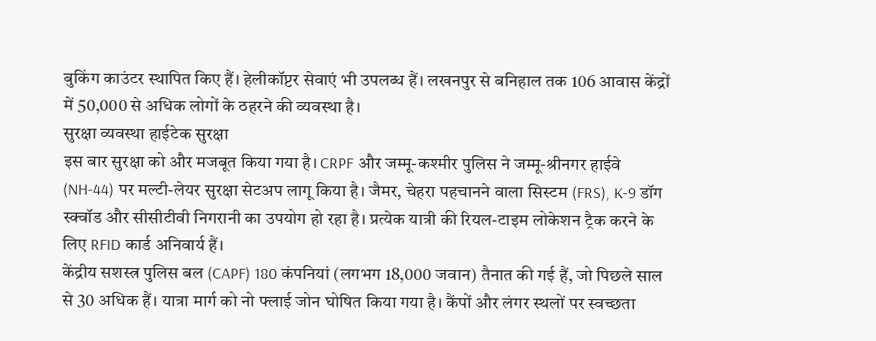बुकिंग काउंटर स्थापित किए हैं। हेलीकॉप्टर सेवाएं भी उपलब्ध हैं। लखनपुर से बनिहाल तक 106 आवास केंद्रों में 50,000 से अधिक लोगों के ठहरने की व्यवस्था है।
सुरक्षा व्यवस्था हाईटेक सुरक्षा
इस बार सुरक्षा को और मजबूत किया गया है। CRPF और जम्मू-कश्मीर पुलिस ने जम्मू-श्रीनगर हाईवे (NH-44) पर मल्टी-लेयर सुरक्षा सेटअप लागू किया है। जैमर, चेहरा पहचानने वाला सिस्टम (FRS), K-9 डॉग स्क्वॉड और सीसीटीवी निगरानी का उपयोग हो रहा है। प्रत्येक यात्री की रियल-टाइम लोकेशन ट्रैक करने के लिए RFID कार्ड अनिवार्य हैं।
केंद्रीय सशस्त्र पुलिस बल (CAPF) 180 कंपनियां (लगभग 18,000 जवान) तैनात की गई हैं, जो पिछले साल से 30 अधिक हैं। यात्रा मार्ग को नो फ्लाई जोन घोषित किया गया है। कैंपों और लंगर स्थलों पर स्वच्छता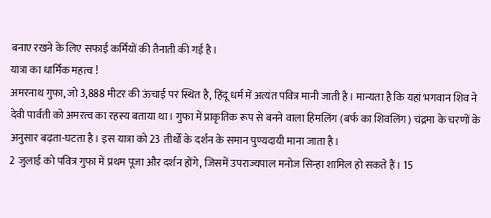बनाए रखने के लिए सफाई कर्मियों की तैनाती की गई है।
यात्रा का धार्मिक महत्व !
अमरनाथ गुफा, जो 3,888 मीटर की ऊंचाई पर स्थित है, हिंदू धर्म में अत्यंत पवित्र मानी जाती है। मान्यता है कि यहां भगवान शिव ने देवी पार्वती को अमरत्व का रहस्य बताया था। गुफा में प्राकृतिक रूप से बनने वाला हिमलिंग (बर्फ का शिवलिंग) चंद्रमा के चरणों के अनुसार बढ़ता-घटता है। इस यात्रा को 23 तीर्थों के दर्शन के समान पुण्यदायी माना जाता है।
2 जुलाई को पवित्र गुफा में प्रथम पूजा और दर्शन होंगे, जिसमें उपराज्यपाल मनोज सिन्हा शामिल हो सकते हैं। 15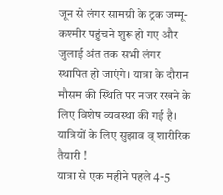जून से लंगर सामग्री के ट्रक जम्मू-कश्मीर पहुंचने शुरू हो गए और जुलाई अंत तक सभी लंगर स्थापित हो जाएंगे। यात्रा के दौरान मौसम की स्थिति पर नजर रखने के लिए विशेष व्यवस्था की गई है।
यात्रियों के लिए सुझाव व् शारीरिक तैयारी !
यात्रा से एक महीने पहले 4-5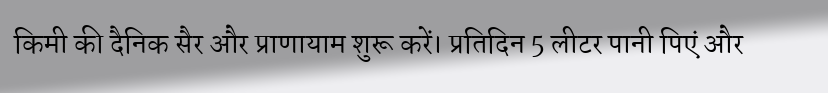किमी की दैनिक सैर और प्राणायाम शुरू करें। प्रतिदिन 5 लीटर पानी पिएं और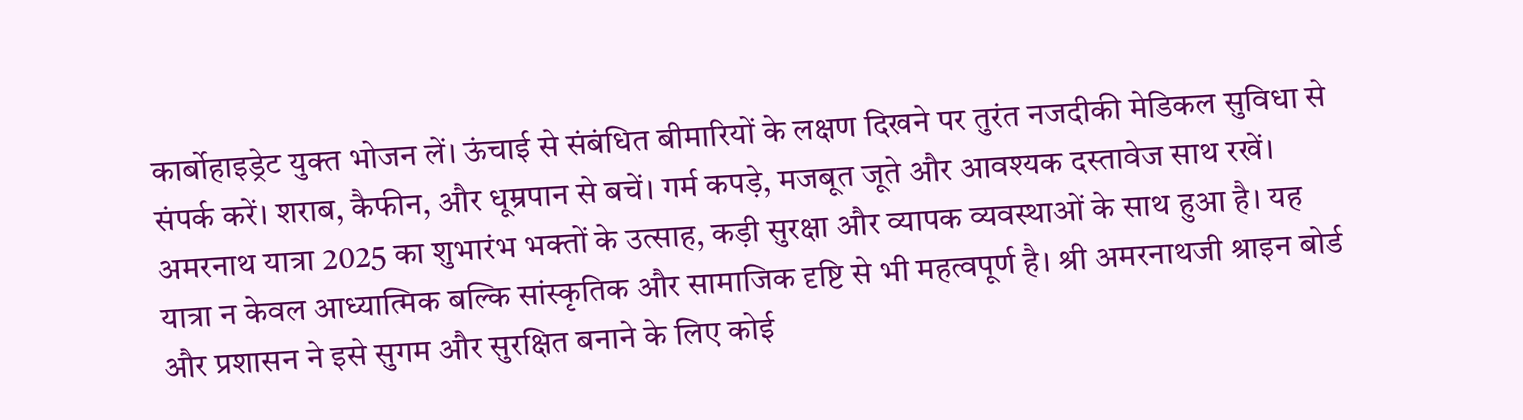कार्बोहाइड्रेट युक्त भोजन लें। ऊंचाई से संबंधित बीमारियों के लक्षण दिखने पर तुरंत नजदीकी मेडिकल सुविधा से संपर्क करें। शराब, कैफीन, और धूम्रपान से बचें। गर्म कपड़े, मजबूत जूते और आवश्यक दस्तावेज साथ रखें।
अमरनाथ यात्रा 2025 का शुभारंभ भक्तों के उत्साह, कड़ी सुरक्षा और व्यापक व्यवस्थाओं के साथ हुआ है। यह यात्रा न केवल आध्यात्मिक बल्कि सांस्कृतिक और सामाजिक दृष्टि से भी महत्वपूर्ण है। श्री अमरनाथजी श्राइन बोर्ड और प्रशासन ने इसे सुगम और सुरक्षित बनाने के लिए कोई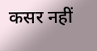कसर नहीं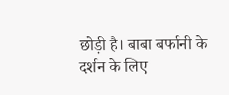छोड़ी है। बाबा बर्फानी के दर्शन के लिए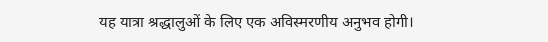यह यात्रा श्रद्धालुओं के लिए एक अविस्मरणीय अनुभव होगी।